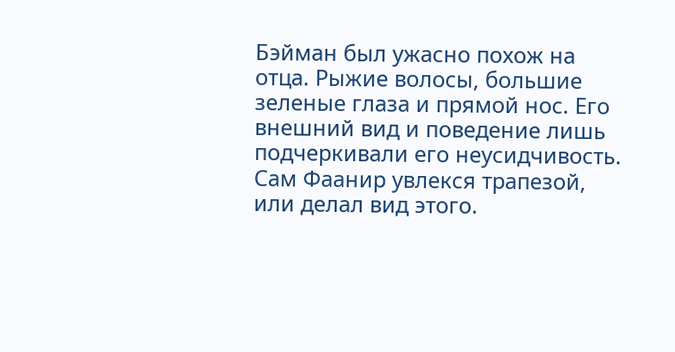Бэйман был ужасно похож на отца. Рыжие волосы, большие зеленые глаза и прямой нос. Его внешний вид и поведение лишь подчеркивали его неусидчивость. Сам Фаанир увлекся трапезой, или делал вид этого.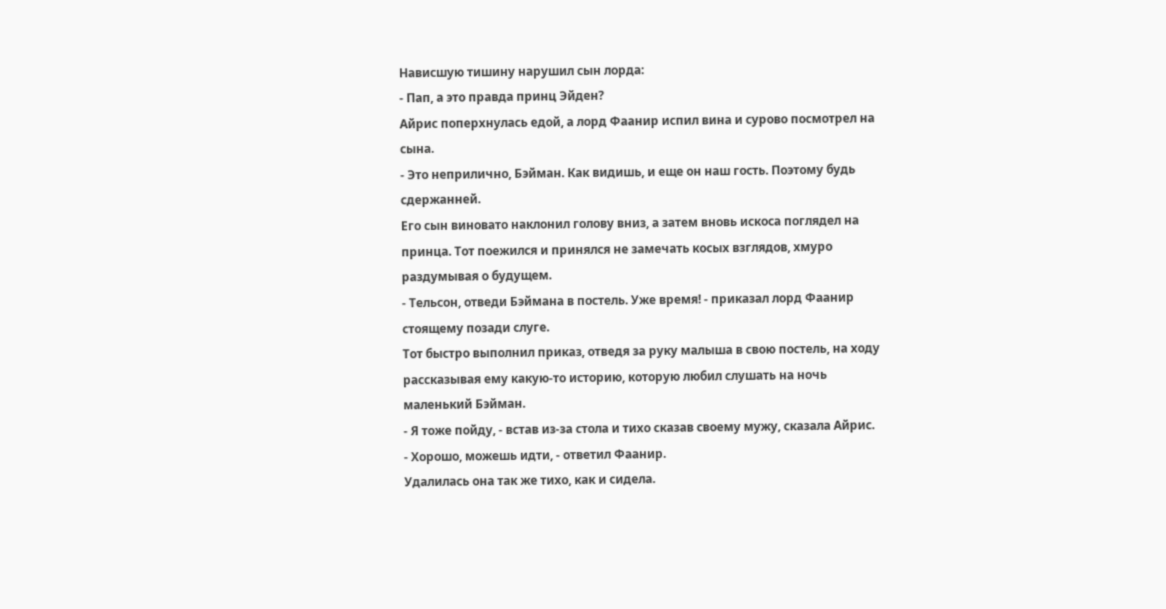Нависшую тишину нарушил сын лорда:
- Пап, а это правда принц Эйден?
Айрис поперхнулась едой, а лорд Фаанир испил вина и сурово посмотрел на сына.
- Это неприлично, Бэйман. Как видишь, и еще он наш гость. Поэтому будь сдержанней.
Его сын виновато наклонил голову вниз, а затем вновь искоса поглядел на принца. Тот поежился и принялся не замечать косых взглядов, хмуро раздумывая о будущем.
- Тельсон, отведи Бэймана в постель. Уже время! - приказал лорд Фаанир стоящему позади слуге.
Тот быстро выполнил приказ, отведя за руку малыша в свою постель, на ходу рассказывая ему какую-то историю, которую любил слушать на ночь маленький Бэйман.
- Я тоже пойду, - встав из-за стола и тихо сказав своему мужу, сказала Айрис.
- Хорошо, можешь идти, - ответил Фаанир.
Удалилась она так же тихо, как и сидела.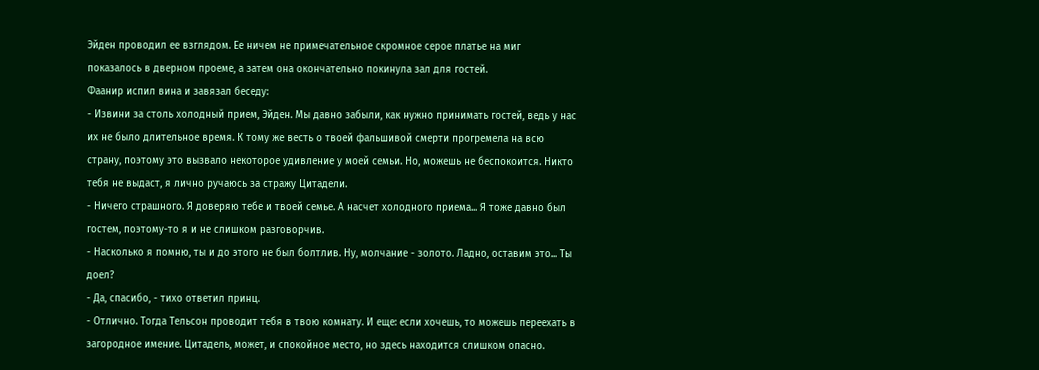Эйден проводил ее взглядом. Ее ничем не примечательное скромное серое платье на миг показалось в дверном проеме, а затем она окончательно покинула зал для гостей.
Фаанир испил вина и завязал беседу:
- Извини за столь холодный прием, Эйден. Мы давно забыли, как нужно принимать гостей, ведь у нас их не было длительное время. К тому же весть о твоей фальшивой смерти прогремела на всю страну, поэтому это вызвало некоторое удивление у моей семьи. Но, можешь не беспокоится. Никто тебя не выдаст, я лично ручаюсь за стражу Цитадели.
- Ничего страшного. Я доверяю тебе и твоей семье. А насчет холодного приема... Я тоже давно был гостем, поэтому-то я и не слишком разговорчив.
- Насколько я помню, ты и до этого не был болтлив. Ну, молчание - золото. Ладно, оставим это... Ты доел?
- Да, спасибо, - тихо ответил принц.
- Отлично. Тогда Тельсон проводит тебя в твою комнату. И еще: если хочешь, то можешь переехать в загородное имение. Цитадель, может, и спокойное место, но здесь находится слишком опасно.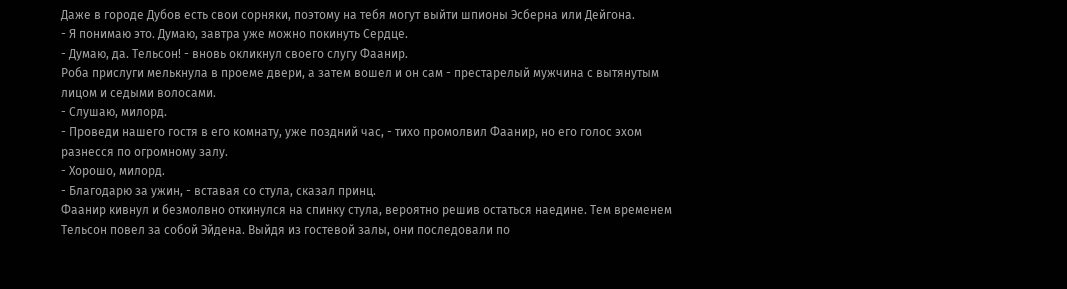Даже в городе Дубов есть свои сорняки, поэтому на тебя могут выйти шпионы Эсберна или Дейгона.
- Я понимаю это. Думаю, завтра уже можно покинуть Сердце.
- Думаю, да. Тельсон! - вновь окликнул своего слугу Фаанир.
Роба прислуги мелькнула в проеме двери, а затем вошел и он сам - престарелый мужчина с вытянутым лицом и седыми волосами.
- Слушаю, милорд.
- Проведи нашего гостя в его комнату, уже поздний час, - тихо промолвил Фаанир, но его голос эхом разнесся по огромному залу.
- Хорошо, милорд.
- Благодарю за ужин, - вставая со стула, сказал принц.
Фаанир кивнул и безмолвно откинулся на спинку стула, вероятно решив остаться наедине. Тем временем Тельсон повел за собой Эйдена. Выйдя из гостевой залы, они последовали по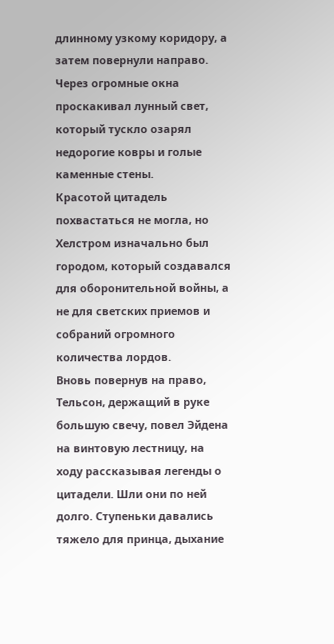длинному узкому коридору, а затем повернули направо. Через огромные окна проскакивал лунный свет, который тускло озарял недорогие ковры и голые каменные стены.
Красотой цитадель похвастаться не могла, но Хелстром изначально был городом, который создавался для оборонительной войны, а не для светских приемов и собраний огромного количества лордов.
Вновь повернув на право, Тельсон, держащий в руке большую свечу, повел Эйдена на винтовую лестницу, на ходу рассказывая легенды о цитадели. Шли они по ней долго. Ступеньки давались тяжело для принца, дыхание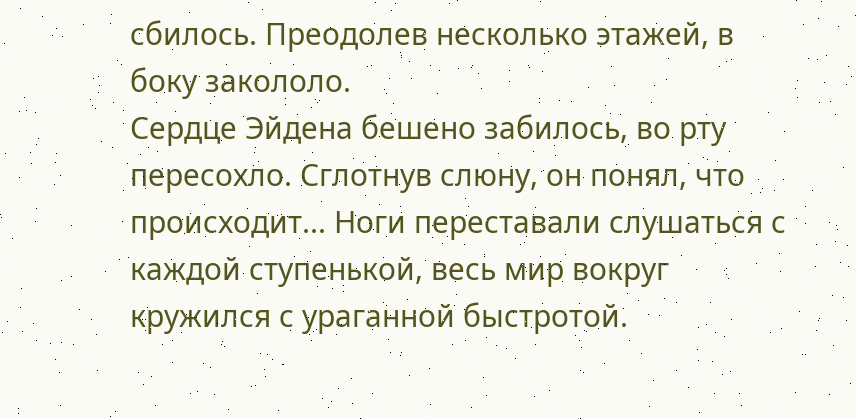сбилось. Преодолев несколько этажей, в боку закололо.
Сердце Эйдена бешено забилось, во рту пересохло. Сглотнув слюну, он понял, что происходит... Ноги переставали слушаться с каждой ступенькой, весь мир вокруг кружился с ураганной быстротой.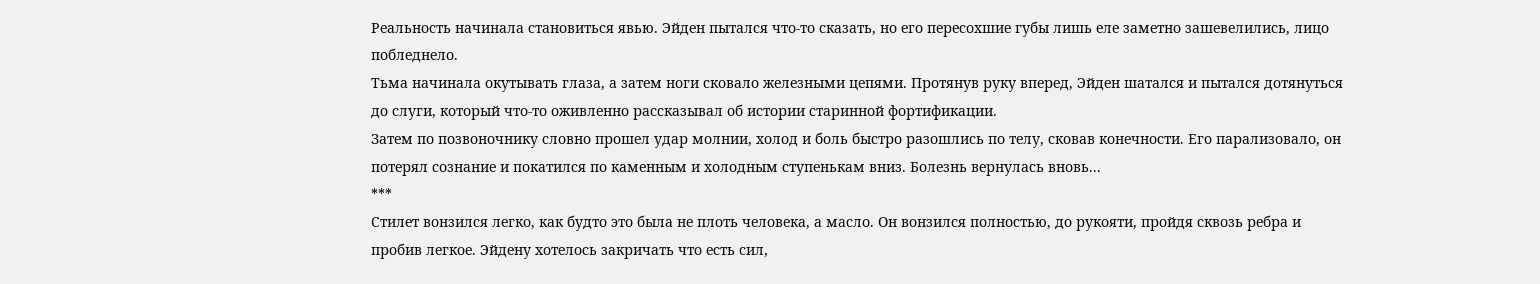Реальность начинала становиться явью. Эйден пытался что-то сказать, но его пересохшие губы лишь еле заметно зашевелились, лицо побледнело.
Тьма начинала окутывать глаза, а затем ноги сковало железными цепями. Протянув руку вперед, Эйден шатался и пытался дотянуться до слуги, который что-то оживленно рассказывал об истории старинной фортификации.
Затем по позвоночнику словно прошел удар молнии, холод и боль быстро разошлись по телу, сковав конечности. Его парализовало, он потерял сознание и покатился по каменным и холодным ступенькам вниз. Болезнь вернулась вновь...
***
Стилет вонзился легко, как будто это была не плоть человека, а масло. Он вонзился полностью, до рукояти, пройдя сквозь ребра и пробив легкое. Эйдену хотелось закричать что есть сил,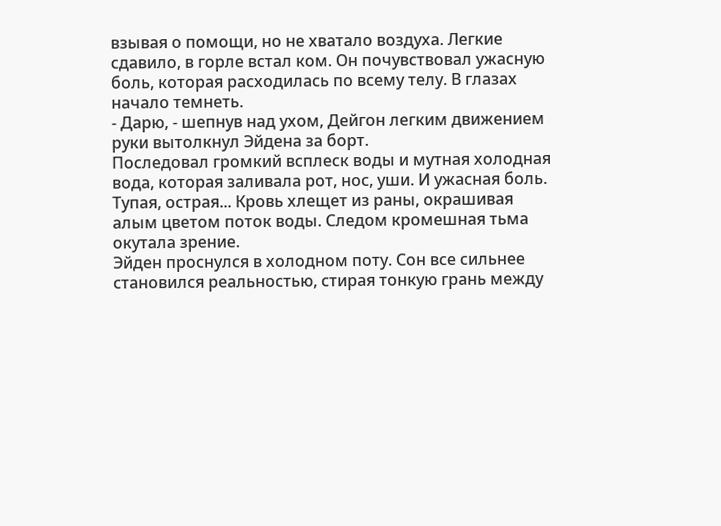взывая о помощи, но не хватало воздуха. Легкие сдавило, в горле встал ком. Он почувствовал ужасную боль, которая расходилась по всему телу. В глазах начало темнеть.
- Дарю, - шепнув над ухом, Дейгон легким движением руки вытолкнул Эйдена за борт.
Последовал громкий всплеск воды и мутная холодная вода, которая заливала рот, нос, уши. И ужасная боль. Тупая, острая... Кровь хлещет из раны, окрашивая алым цветом поток воды. Следом кромешная тьма окутала зрение.
Эйден проснулся в холодном поту. Сон все сильнее становился реальностью, стирая тонкую грань между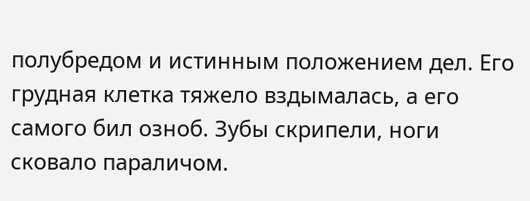полубредом и истинным положением дел. Его грудная клетка тяжело вздымалась, а его самого бил озноб. Зубы скрипели, ноги сковало параличом.